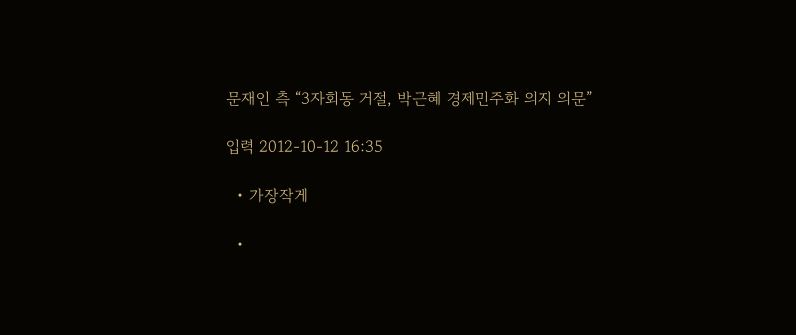문재인 측 “3자회동 거절, 박근혜 경제민주화 의지 의문”

입력 2012-10-12 16:35

  • 가장작게

  •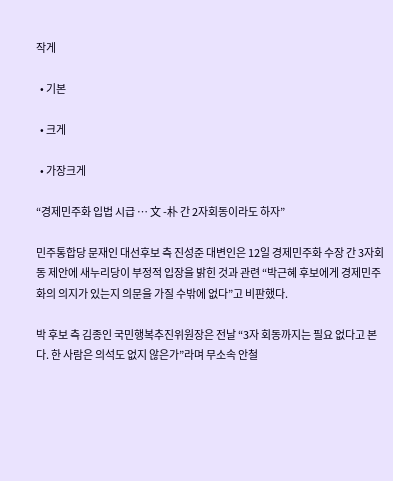작게

  • 기본

  • 크게

  • 가장크게

“경제민주화 입법 시급 … 文 -朴 간 2자회동이라도 하자”

민주통합당 문재인 대선후보 측 진성준 대변인은 12일 경제민주화 수장 간 3자회동 제안에 새누리당이 부정적 입장을 밝힌 것과 관련 “박근혜 후보에게 경제민주화의 의지가 있는지 의문을 가질 수밖에 없다”고 비판했다.

박 후보 측 김종인 국민행복추진위원장은 전날 “3자 회동까지는 필요 없다고 본다. 한 사람은 의석도 없지 않은가”라며 무소속 안철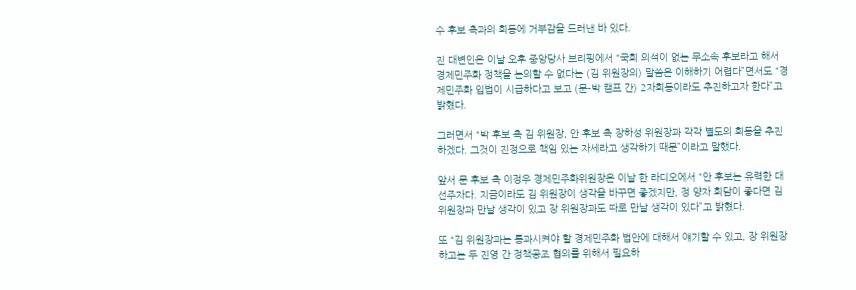수 후보 측과의 회동에 거부감을 드러낸 바 있다.

진 대변인은 이날 오후 중앙당사 브리핑에서 “국회 의석이 없는 무소속 후보라고 해서 경제민주화 정책을 논의할 수 없다는 (김 위원장의) 말씀은 이해하기 어렵다”면서도 “경제민주화 입법이 시급하다고 보고 (문-박 캠프 간) 2자회동이라도 추진하고자 한다”고 밝혔다.

그러면서 “박 후보 측 김 위원장, 안 후보 측 장하성 위원장과 각각 별도의 회동을 추진하겠다. 그것이 진정으로 책임 있는 자세라고 생각하기 때문”이라고 말했다.

앞서 문 후보 측 이정우 경제민주화위원장은 이날 한 라디오에서 “안 후보는 유력한 대선주자다. 지금이라도 김 위원장이 생각을 바꾸면 좋겠지만, 정 양자 회담이 좋다면 김 위원장과 만날 생각이 있고 장 위원장과도 따로 만날 생각이 있다”고 밝혔다.

또 “김 위원장과는 통과시켜야 할 경제민주화 법안에 대해서 얘기할 수 있고, 장 위원장하고는 두 진영 간 정책공조 협의를 위해서 필요하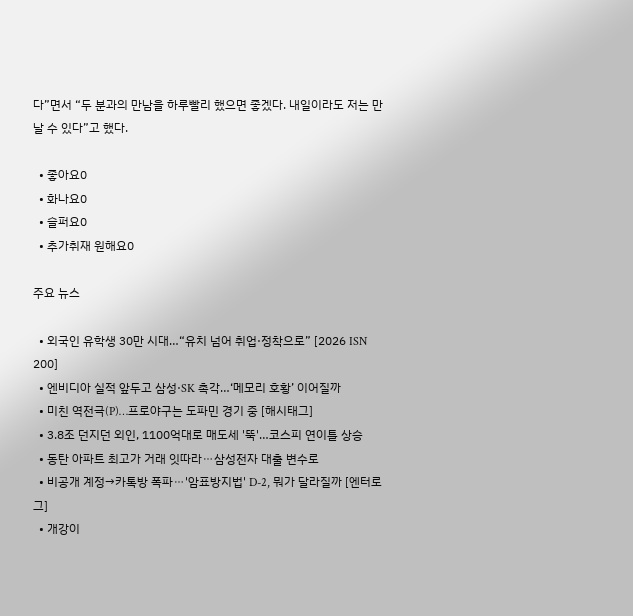다”면서 “두 분과의 만남을 하루빨리 했으면 좋겠다. 내일이라도 저는 만날 수 있다”고 했다.

  • 좋아요0
  • 화나요0
  • 슬퍼요0
  • 추가취재 원해요0

주요 뉴스

  • 외국인 유학생 30만 시대…“유치 넘어 취업·정착으로” [2026 ISN 200]
  • 엔비디아 실적 앞두고 삼성·SK 촉각…‘메모리 호황’ 이어질까
  • 미친 역전극(P)…프로야구는 도파민 경기 중 [해시태그]
  • 3.8조 던지던 외인, 1100억대로 매도세 '뚝'…코스피 연이틀 상승
  • 동탄 아파트 최고가 거래 잇따라⋯삼성전자 대출 변수로
  • 비공개 계정→카톡방 폭파⋯'암표방지법' D-2, 뭐가 달라질까 [엔터로그]
  • 개강이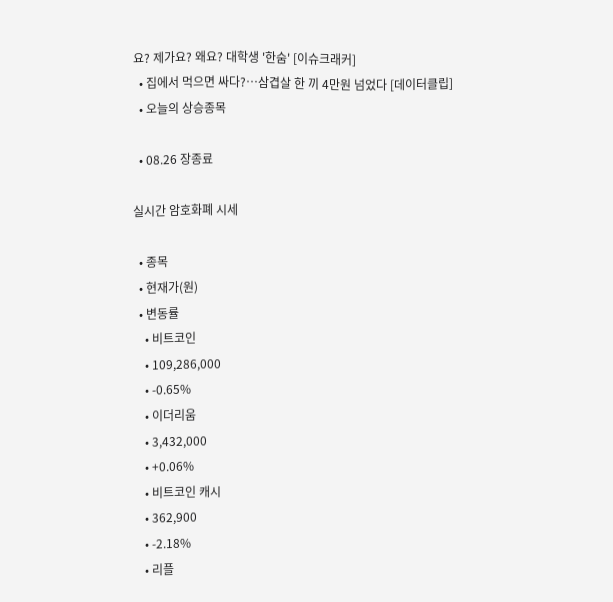요? 제가요? 왜요? 대학생 '한숨' [이슈크래커]
  • 집에서 먹으면 싸다?…삼겹살 한 끼 4만원 넘었다 [데이터클립]
  • 오늘의 상승종목

  • 08.26 장종료

실시간 암호화폐 시세

  • 종목
  • 현재가(원)
  • 변동률
    • 비트코인
    • 109,286,000
    • -0.65%
    • 이더리움
    • 3,432,000
    • +0.06%
    • 비트코인 캐시
    • 362,900
    • -2.18%
    • 리플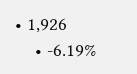• 1,926
    • -6.19%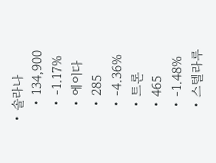• 솔라나
    • 134,900
    • -1.17%
    • 에이다
    • 285
    • -4.36%
    • 트론
    • 465
    • -1.48%
    • 스텔라루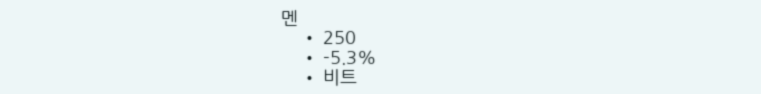멘
    • 250
    • -5.3%
    • 비트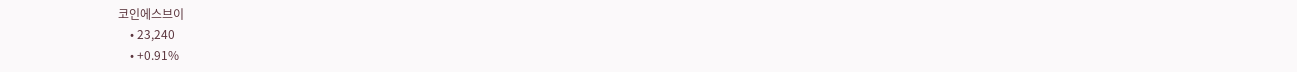코인에스브이
    • 23,240
    • +0.91%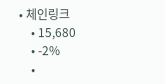• 체인링크
    • 15,680
    • -2%
    •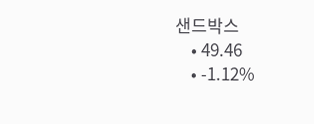샌드박스
    • 49.46
    • -1.12%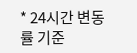* 24시간 변동률 기준